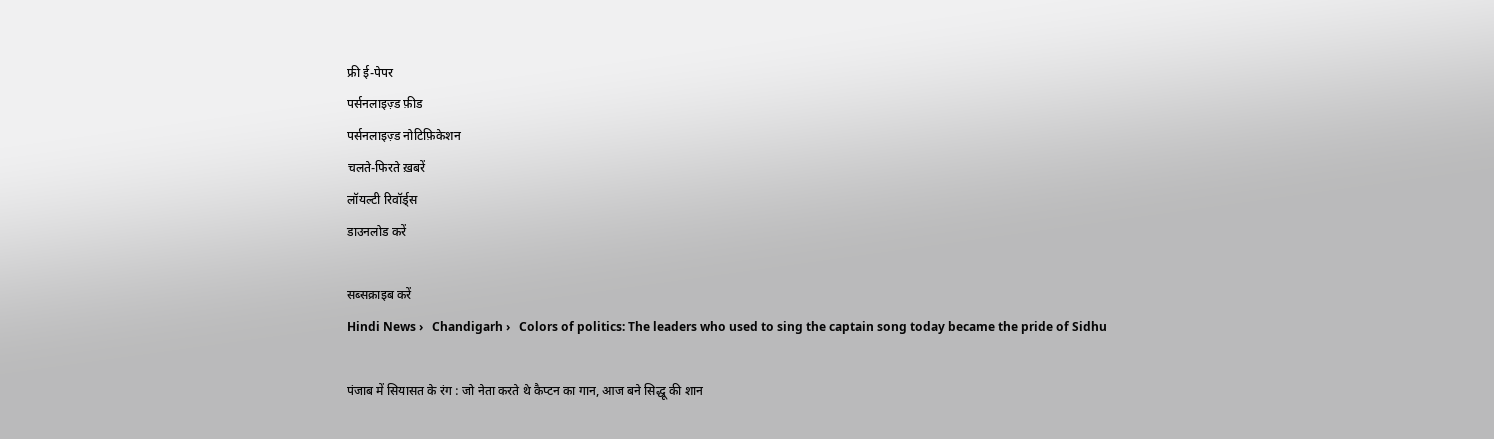फ्री ई-पेपर
पर्सनलाइज़्ड फ़ीड
पर्सनलाइज़्ड नोटिफ़िकेशन
चलते-फिरते ख़बरें
लॉयल्टी रिवॉर्ड्स
डाउनलोड करें

सब्सक्राइब करें
Hindi News ›   Chandigarh ›   Colors of politics: The leaders who used to sing the captain song today became the pride of Sidhu

पंजाब में सियासत के रंग : जो नेता करते थे कैप्टन का गान, आज बने सिद्धू की शान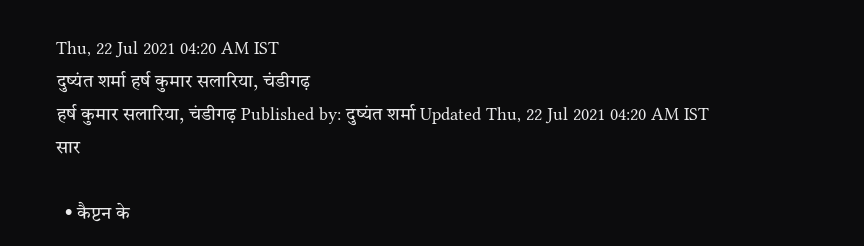Thu, 22 Jul 2021 04:20 AM IST
दुष्यंत शर्मा हर्ष कुमार सलारिया, चंडीगढ़
हर्ष कुमार सलारिया, चंडीगढ़ Published by: दुष्यंत शर्मा Updated Thu, 22 Jul 2021 04:20 AM IST
सार

  • कैप्टन के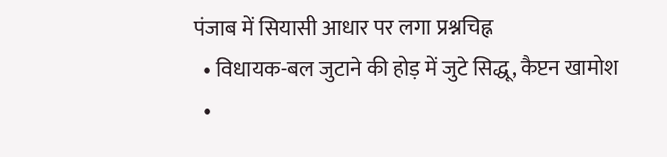पंजाब में सियासी आधार पर लगा प्रश्नचिह्न
  • विधायक-बल जुटाने की होड़ में जुटे सिद्धू, कैप्टन खामोश
  •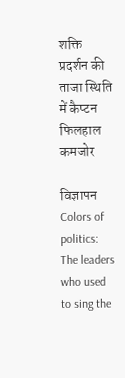शक्ति प्रदर्शन की ताजा स्थिति में कैप्टन फिलहाल कमजोर

विज्ञापन
Colors of politics: The leaders who used to sing the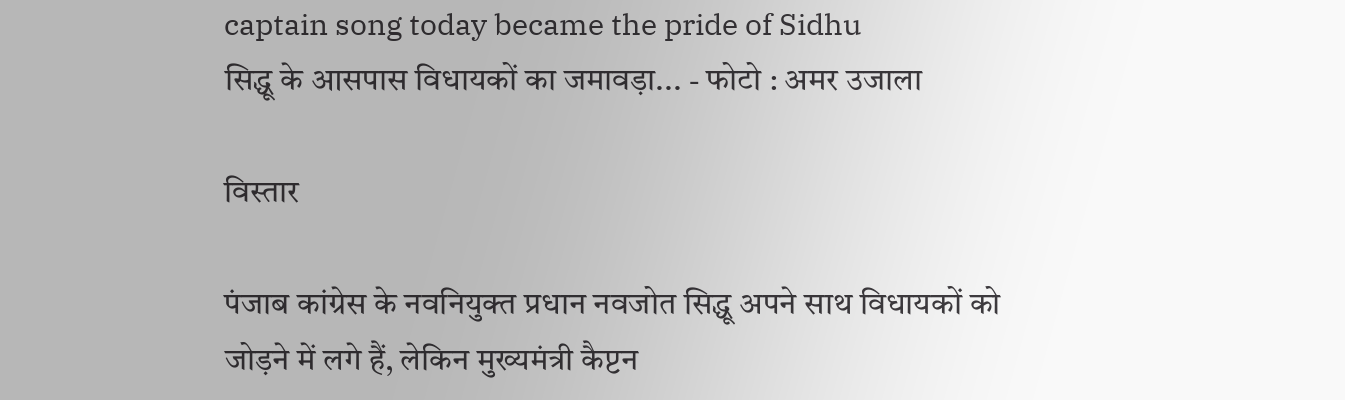captain song today became the pride of Sidhu
सिद्धू के आसपास विधायकों का जमावड़ा... - फोटो : अमर उजाला

विस्तार

पंजाब कांग्रेस के नवनियुक्त प्रधान नवजोत सिद्धू अपने साथ विधायकों को जोड़ने में लगे हैं, लेकिन मुख्यमंत्री कैप्टन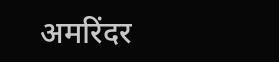अमरिंदर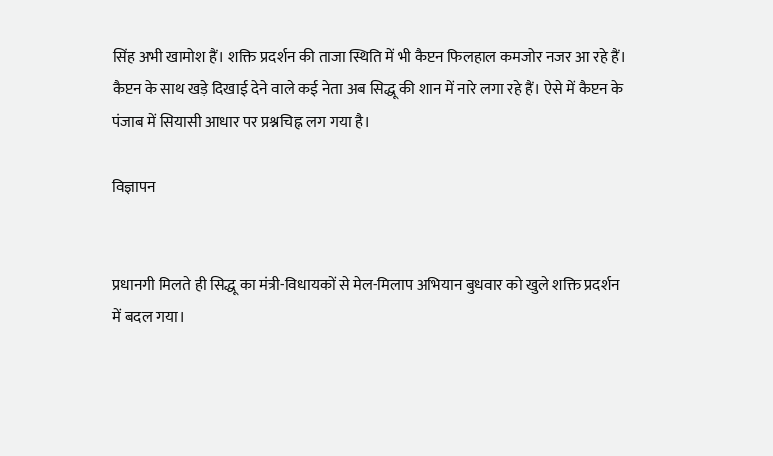सिंह अभी खामोश हैं। शक्ति प्रदर्शन की ताजा स्थिति में भी कैप्टन फिलहाल कमजोर नजर आ रहे हैं। कैप्टन के साथ खड़े दिखाई देने वाले कई नेता अब सिद्धू की शान में नारे लगा रहे हैं। ऐसे में कैप्टन के पंजाब में सियासी आधार पर प्रश्नचिह्न लग गया है।

विज्ञापन


प्रधानगी मिलते ही सिद्धू का मंत्री-विधायकों से मेल-मिलाप अभियान बुधवार को खुले शक्ति प्रदर्शन में बदल गया।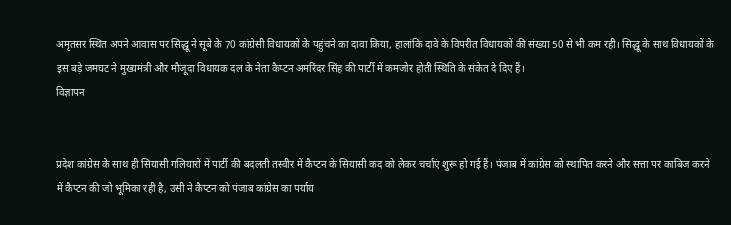अमृतसर स्थित अपने आवास पर सिद्धू ने सूबे के 70 कांग्रेसी विधायकों के पहुंचने का दावा किया, हालांकि दावे के विपरीत विधायकों की संख्या 50 से भी कम रही। सिद्धू के साथ विधायकों के इस बड़े जमघट ने मुख्यमंत्री और मौजूदा विधायक दल के नेता कैप्टन अमरिंदर सिंह की पार्टी में कमजोर होती स्थिति के संकेत दे दिए हैं।
विज्ञापन


प्रदेश कांग्रेस के साथ ही सियासी गलियारों में पार्टी की बदलती तस्वीर में कैप्टन के सियासी कद को लेकर चर्चाएं शुरू हो गई हैं। पंजाब में कांग्रेस को स्थापित करने और सत्ता पर काबिज करने में कैप्टन की जो भूमिका रही है, उसी ने कैप्टन को पंजाब कांग्रेस का पर्याय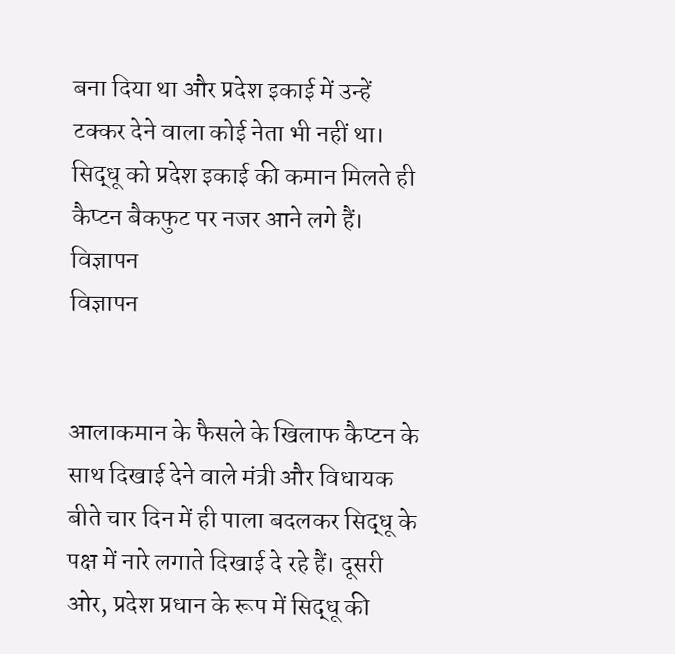बना दिया था और प्रदेश इकाई में उन्हें टक्कर देने वाला कोई नेता भी नहीं था। सिद्धू को प्रदेश इकाई की कमान मिलते ही कैप्टन बैकफुट पर नजर आने लगे हैं।
विज्ञापन
विज्ञापन


आलाकमान के फैसले के खिलाफ कैप्टन के साथ दिखाई देने वाले मंत्री और विधायक बीते चार दिन में ही पाला बदलकर सिद्धू के पक्ष में नारे लगाते दिखाई दे रहे हैं। दूसरी ओर, प्रदेश प्रधान के रूप में सिद्धू की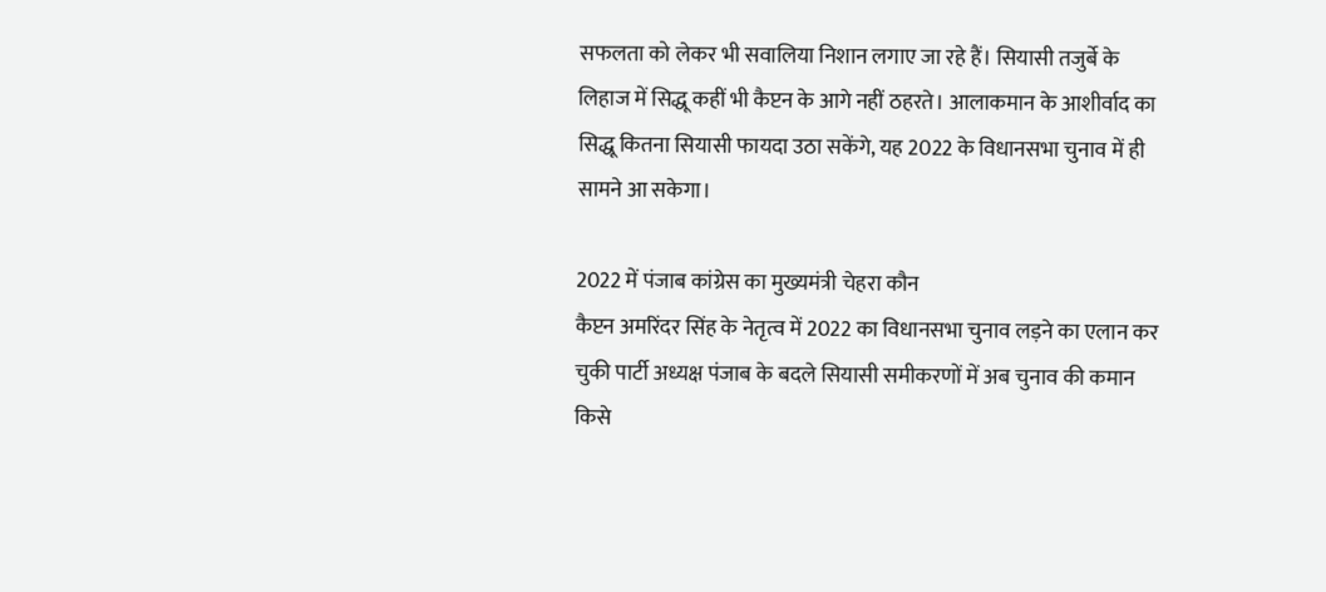सफलता को लेकर भी सवालिया निशान लगाए जा रहे हैं। सियासी तजुर्बे के लिहाज में सिद्धू कहीं भी कैप्टन के आगे नहीं ठहरते। आलाकमान के आशीर्वाद का सिद्धू कितना सियासी फायदा उठा सकेंगे, यह 2022 के विधानसभा चुनाव में ही सामने आ सकेगा।

2022 में पंजाब कांग्रेस का मुख्यमंत्री चेहरा कौन
कैप्टन अमरिंदर सिंह के नेतृत्व में 2022 का विधानसभा चुनाव लड़ने का एलान कर चुकी पार्टी अध्यक्ष पंजाब के बदले सियासी समीकरणों में अब चुनाव की कमान किसे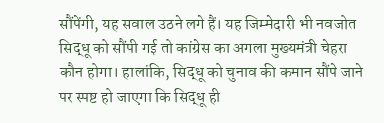सौंपेंगी, यह सवाल उठने लगे हैं। यह जिम्मेदारी भी नवजोत सिद्धू को सौंपी गई तो कांग्रेस का अगला मुख्यमंत्री चेहरा कौन होगा। हालांकि, सिद्धू को चुनाव की कमान सौंपे जाने पर स्पष्ट हो जाएगा कि सिद्धू ही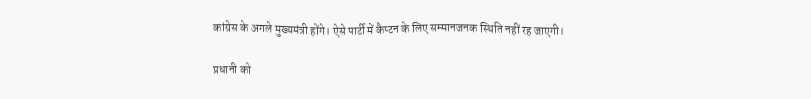कांग्रेस के अगले मुख्यमंत्री होंगे। ऐसे पार्टी में कैप्टन के लिए सम्मानजनक स्थिति नहीं रह जाएगी।

प्रधानी को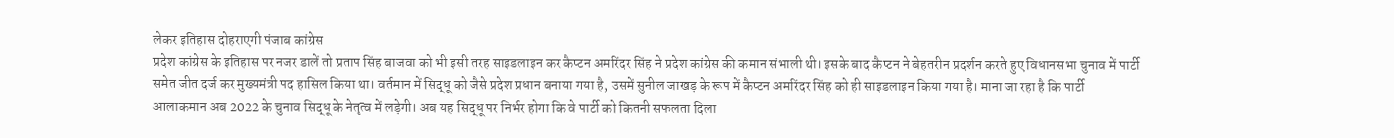लेकर इतिहास दोहराएगी पंजाब कांग्रेस
प्रदेश कांग्रेस के इतिहास पर नजर डालें तो प्रताप सिंह बाजवा को भी इसी तरह साइडलाइन कर कैप्टन अमरिंदर सिंह ने प्रदेश कांग्रेस की कमान संभाली थी। इसके बाद कैप्टन ने बेहतरीन प्रदर्शन करते हुए विधानसभा चुनाव में पार्टी समेत जीत दर्ज कर मुख्यमंत्री पद हासिल किया था। वर्तमान में सिद्धू को जैसे प्रदेश प्रधान बनाया गया है, उसमें सुनील जाखड़ के रूप में कैप्टन अमरिंदर सिंह को ही साइडलाइन किया गया है। माना जा रहा है कि पार्टी आलाकमान अब 2022 के चुनाव सिद्धू के नेतृत्व में लड़ेगी। अब यह सिद्धू पर निर्भर होगा कि वे पार्टी को कितनी सफलता दिला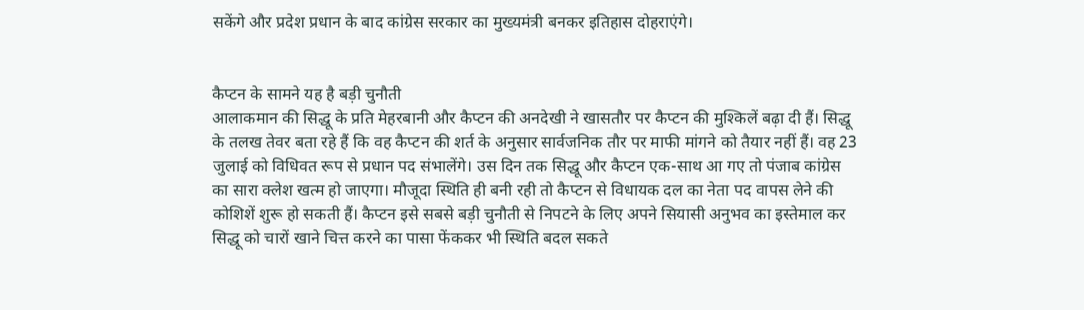सकेंगे और प्रदेश प्रधान के बाद कांग्रेस सरकार का मुख्यमंत्री बनकर इतिहास दोहराएंगे।


कैप्टन के सामने यह है बड़ी चुनौती
आलाकमान की सिद्धू के प्रति मेहरबानी और कैप्टन की अनदेखी ने खासतौर पर कैप्टन की मुश्किलें बढ़ा दी हैं। सिद्धू के तलख तेवर बता रहे हैं कि वह कैप्टन की शर्त के अनुसार सार्वजनिक तौर पर माफी मांगने को तैयार नहीं हैं। वह 23 जुलाई को विधिवत रूप से प्रधान पद संभालेंगे। उस दिन तक सिद्धू और कैप्टन एक-साथ आ गए तो पंजाब कांग्रेस का सारा क्लेश खत्म हो जाएगा। मौजूदा स्थिति ही बनी रही तो कैप्टन से विधायक दल का नेता पद वापस लेने की कोशिशें शुरू हो सकती हैं। कैप्टन इसे सबसे बड़ी चुनौती से निपटने के लिए अपने सियासी अनुभव का इस्तेमाल कर सिद्धू को चारों खाने चित्त करने का पासा फेंककर भी स्थिति बदल सकते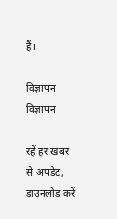हैं।

विज्ञापन
विज्ञापन

रहें हर खबर से अपडेट, डाउनलोड करें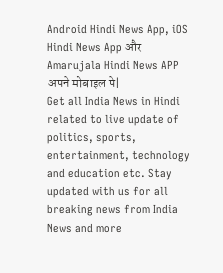Android Hindi News App, iOS Hindi News App और Amarujala Hindi News APP अपने मोबाइल पे|
Get all India News in Hindi related to live update of politics, sports, entertainment, technology and education etc. Stay updated with us for all breaking news from India News and more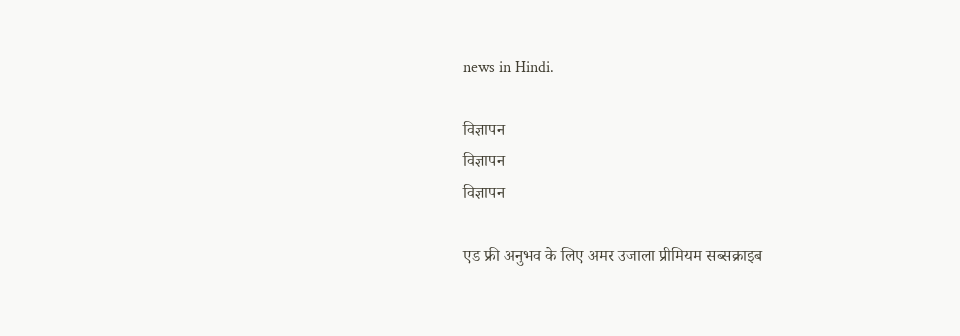news in Hindi.

विज्ञापन
विज्ञापन
विज्ञापन

एड फ्री अनुभव के लिए अमर उजाला प्रीमियम सब्सक्राइब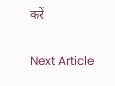करें

Next Article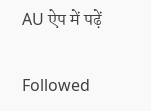AU ऐप में पढ़ें

Followed